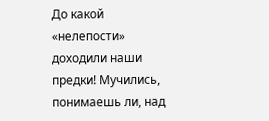До какой «нелепости» доходили наши предки! Мучились, понимаешь ли, над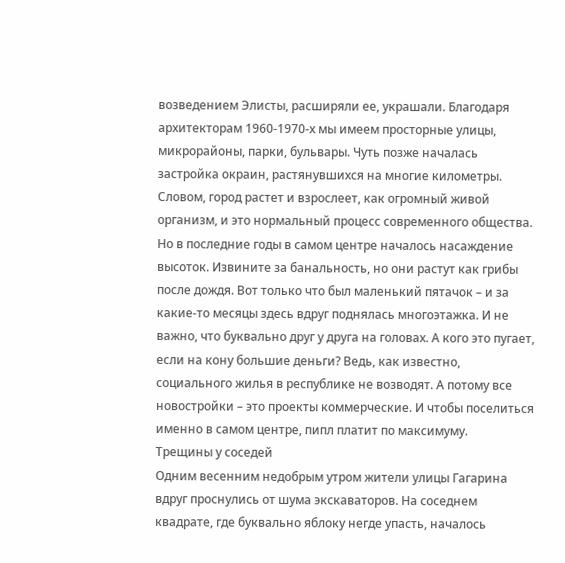возведением Элисты, расширяли ее, украшали. Благодаря архитекторам 1960-1970-х мы имеем просторные улицы, микрорайоны, парки, бульвары. Чуть позже началась застройка окраин, растянувшихся на многие километры. Словом, город растет и взрослеет, как огромный живой организм, и это нормальный процесс современного общества.
Но в последние годы в самом центре началось насаждение высоток. Извините за банальность, но они растут как грибы после дождя. Вот только что был маленький пятачок – и за какие-то месяцы здесь вдруг поднялась многоэтажка. И не важно, что буквально друг у друга на головах. А кого это пугает, если на кону большие деньги? Ведь, как известно, социального жилья в республике не возводят. А потому все новостройки – это проекты коммерческие. И чтобы поселиться именно в самом центре, пипл платит по максимуму.
Трещины у соседей
Одним весенним недобрым утром жители улицы Гагарина вдруг проснулись от шума экскаваторов. На соседнем квадрате, где буквально яблоку негде упасть, началось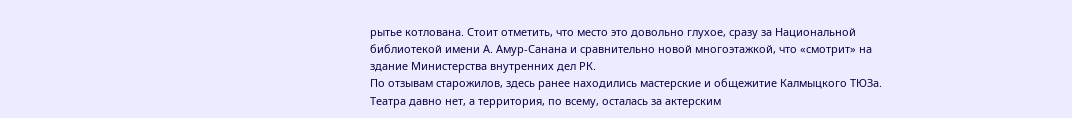рытье котлована. Стоит отметить, что место это довольно глухое, сразу за Национальной библиотекой имени А. Амур-Санана и сравнительно новой многоэтажкой, что «смотрит» на здание Министерства внутренних дел РК.
По отзывам старожилов, здесь ранее находились мастерские и общежитие Калмыцкого ТЮЗа. Театра давно нет, а территория, по всему, осталась за актерским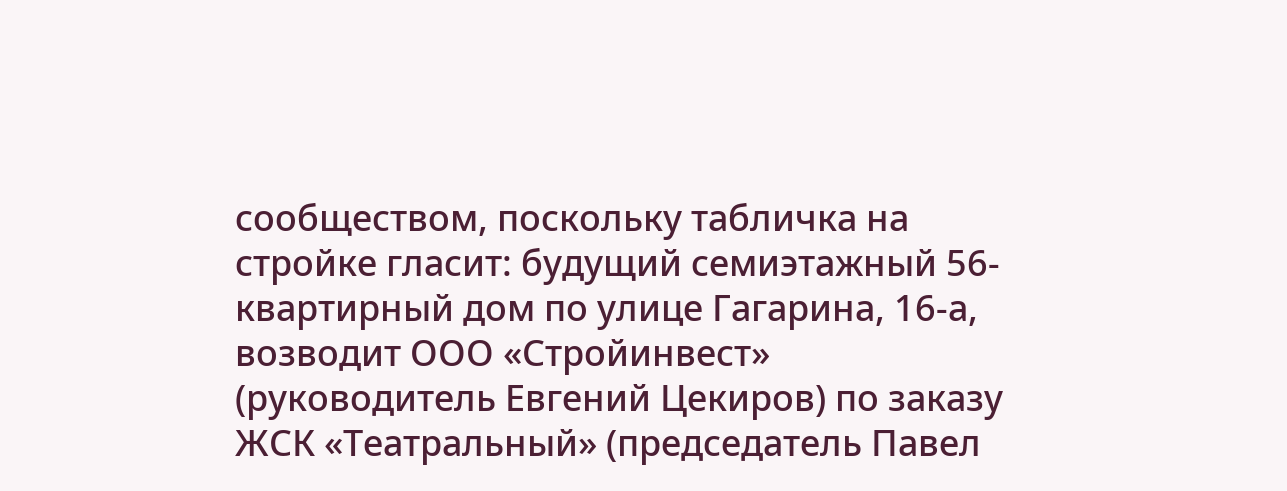сообществом, поскольку табличка на стройке гласит: будущий семиэтажный 56-квартирный дом по улице Гагарина, 16-а, возводит ООО «Стройинвест» (руководитель Евгений Цекиров) по заказу ЖСК «Театральный» (председатель Павел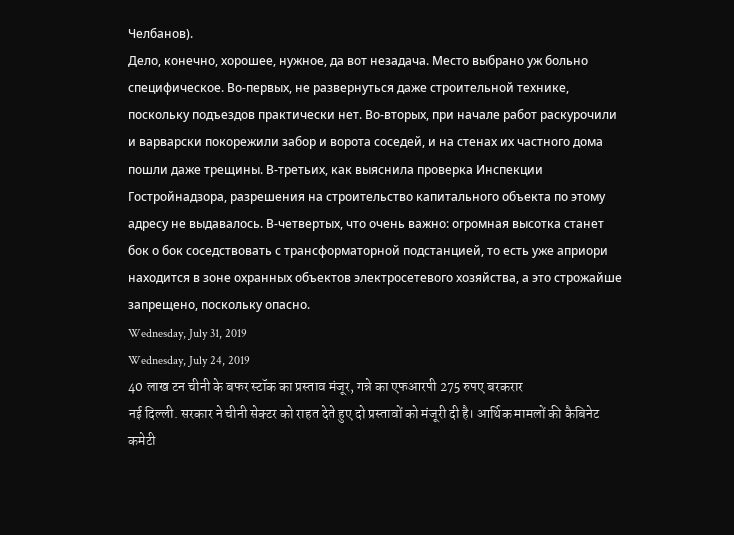Челбанов).
Дело, конечно, хорошее, нужное, да вот незадача. Место выбрано уж больно специфическое. Во-первых, не развернуться даже строительной технике, поскольку подъездов практически нет. Во-вторых, при начале работ раскурочили и варварски покорежили забор и ворота соседей, и на стенах их частного дома пошли даже трещины. В-третьих, как выяснила проверка Инспекции Гостройнадзора, разрешения на строительство капитального объекта по этому адресу не выдавалось. В-четвертых, что очень важно: огромная высотка станет бок о бок соседствовать с трансформаторной подстанцией, то есть уже априори находится в зоне охранных объектов электросетевого хозяйства, а это строжайше запрещено, поскольку опасно.
Wednesday, July 31, 2019
Wednesday, July 24, 2019
40 लाख टन चीनी के बफर स्टॉक का प्रस्ताव मंजूर, गन्ने का एफआरपी 275 रुपए बरकरार
नई दिल्ली. सरकार ने चीनी सेक्टर को राहत देते हुए दो प्रस्तावों को मंजूरी दी है। आर्थिक मामलों की कैबिनेट कमेटी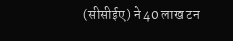(सीसीईए) ने 40 लाख टन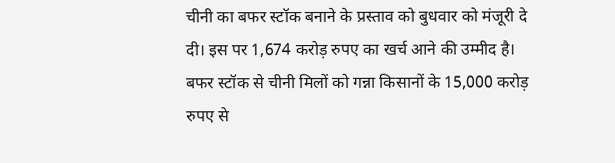चीनी का बफर स्टॉक बनाने के प्रस्ताव को बुधवार को मंजूरी दे दी। इस पर 1,674 करोड़ रुपए का खर्च आने की उम्मीद है। बफर स्टॉक से चीनी मिलों को गन्ना किसानों के 15,000 करोड़ रुपए से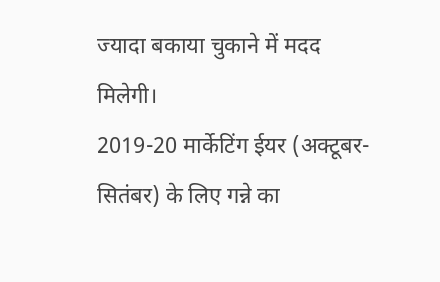ज्यादा बकाया चुकाने में मदद मिलेगी।
2019-20 मार्केटिंग ईयर (अक्टूबर-सितंबर) के लिए गन्ने का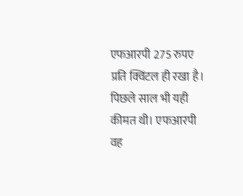एफआरपी 275 रुपए प्रति क्विंटल ही रखा है। पिछले साल भी यही कीमत थी। एफआरपी वह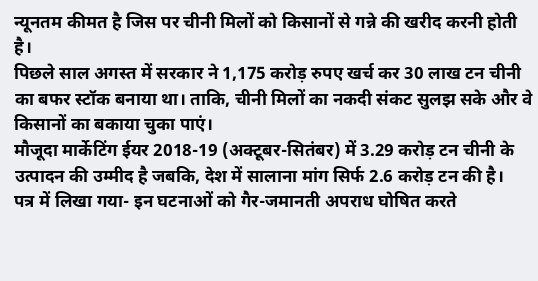न्यूनतम कीमत है जिस पर चीनी मिलों को किसानों से गन्ने की खरीद करनी होती है।
पिछले साल अगस्त में सरकार ने 1,175 करोड़ रुपए खर्च कर 30 लाख टन चीनी का बफर स्टॉक बनाया था। ताकि, चीनी मिलों का नकदी संकट सुलझ सके और वे किसानों का बकाया चुका पाएं।
मौजूदा मार्केटिंग ईयर 2018-19 (अक्टूबर-सितंबर) में 3.29 करोड़ टन चीनी के उत्पादन की उम्मीद है जबकि, देश में सालाना मांग सिर्फ 2.6 करोड़ टन की है।
पत्र में लिखा गया- इन घटनाओं को गैर-जमानती अपराध घोषित करते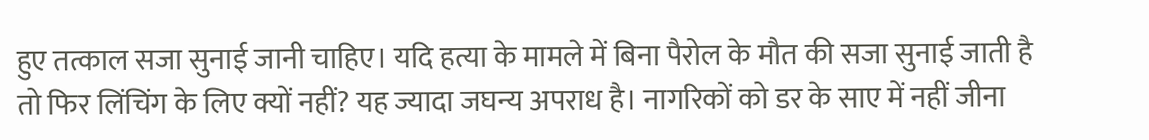हुए तत्काल सजा सुनाई जानी चाहिए। यदि हत्या के मामले में बिना पैरोल के मौत की सजा सुनाई जाती है तो फिर लिंचिंग के लिए क्यों नहीं? यह ज्यादा जघन्य अपराध है। नागरिकों को डर के साए में नहीं जीना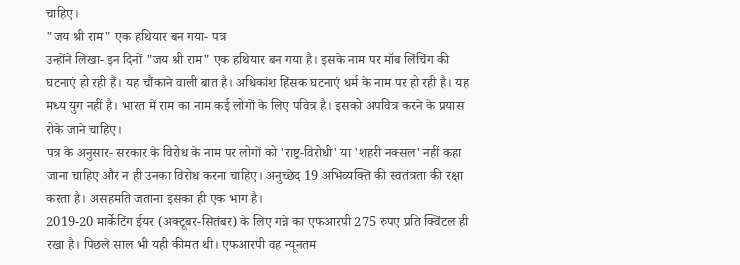चाहिए।
"जय श्री राम" एक हथियार बन गया- पत्र
उन्होंने लिखा- इन दिनों "जय श्री राम" एक हथियार बन गया है। इसके नाम पर मॉब लिंचिंग की घटनाएं हो रही हैं। यह चौंकाने वाली बात है। अधिकांश हिंसक घटनाएं धर्म के नाम पर हो रही है। यह मध्य युग नहीं है। भारत में राम का नाम कई लोगों के लिए पवित्र है। इसको अपवित्र करने के प्रयास रोके जाने चाहिए।
पत्र के अनुसार- सरकार के विरोध के नाम पर लोगों को 'राष्ट्र-विरोधी' या 'शहरी नक्सल' नहीं कहा जाना चाहिए और न ही उनका विरोध करना चाहिए। अनुच्छेद 19 अभिव्यक्ति की स्वतंत्रता की रक्षा करता है। असहमति जताना इसका ही एक भाग है।
2019-20 मार्केटिंग ईयर (अक्टूबर-सितंबर) के लिए गन्ने का एफआरपी 275 रुपए प्रति क्विंटल ही रखा है। पिछले साल भी यही कीमत थी। एफआरपी वह न्यूनतम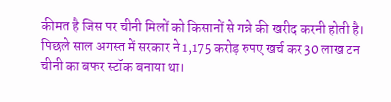कीमत है जिस पर चीनी मिलों को किसानों से गन्ने की खरीद करनी होती है।
पिछले साल अगस्त में सरकार ने 1,175 करोड़ रुपए खर्च कर 30 लाख टन चीनी का बफर स्टॉक बनाया था।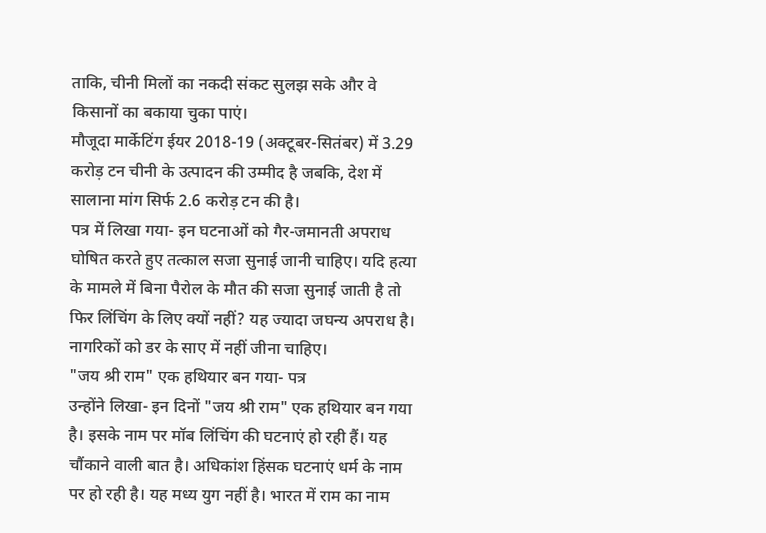ताकि, चीनी मिलों का नकदी संकट सुलझ सके और वे किसानों का बकाया चुका पाएं।
मौजूदा मार्केटिंग ईयर 2018-19 (अक्टूबर-सितंबर) में 3.29 करोड़ टन चीनी के उत्पादन की उम्मीद है जबकि, देश में सालाना मांग सिर्फ 2.6 करोड़ टन की है।
पत्र में लिखा गया- इन घटनाओं को गैर-जमानती अपराध घोषित करते हुए तत्काल सजा सुनाई जानी चाहिए। यदि हत्या के मामले में बिना पैरोल के मौत की सजा सुनाई जाती है तो फिर लिंचिंग के लिए क्यों नहीं? यह ज्यादा जघन्य अपराध है। नागरिकों को डर के साए में नहीं जीना चाहिए।
"जय श्री राम" एक हथियार बन गया- पत्र
उन्होंने लिखा- इन दिनों "जय श्री राम" एक हथियार बन गया है। इसके नाम पर मॉब लिंचिंग की घटनाएं हो रही हैं। यह चौंकाने वाली बात है। अधिकांश हिंसक घटनाएं धर्म के नाम पर हो रही है। यह मध्य युग नहीं है। भारत में राम का नाम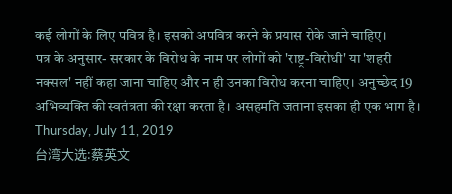कई लोगों के लिए पवित्र है। इसको अपवित्र करने के प्रयास रोके जाने चाहिए।
पत्र के अनुसार- सरकार के विरोध के नाम पर लोगों को 'राष्ट्र-विरोधी' या 'शहरी नक्सल' नहीं कहा जाना चाहिए और न ही उनका विरोध करना चाहिए। अनुच्छेद 19 अभिव्यक्ति की स्वतंत्रता की रक्षा करता है। असहमति जताना इसका ही एक भाग है।
Thursday, July 11, 2019
台湾大选:蔡英文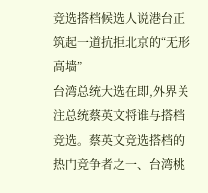竞选搭档候选人说港台正筑起一道抗拒北京的“无形高墙”
台湾总统大选在即,外界关注总统蔡英文将谁与搭档竞选。蔡英文竞选搭档的热门竞争者之一、台湾桃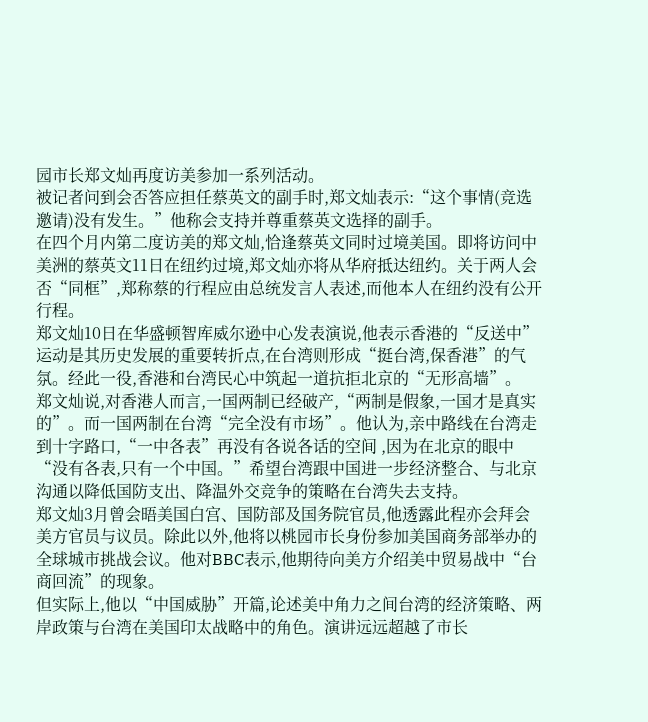园市长郑文灿再度访美参加一系列活动。
被记者问到会否答应担任蔡英文的副手时,郑文灿表示:“这个事情(竞选邀请)没有发生。”他称会支持并尊重蔡英文选择的副手。
在四个月内第二度访美的郑文灿,恰逢蔡英文同时过境美国。即将访问中美洲的蔡英文11日在纽约过境,郑文灿亦将从华府抵达纽约。关于两人会否“同框”,郑称蔡的行程应由总统发言人表述,而他本人在纽约没有公开行程。
郑文灿10日在华盛顿智库威尔逊中心发表演说,他表示香港的“反送中”运动是其历史发展的重要转折点,在台湾则形成“挺台湾,保香港”的气氛。经此一役,香港和台湾民心中筑起一道抗拒北京的“无形高墙”。
郑文灿说,对香港人而言,一国两制已经破产,“两制是假象,一国才是真实的”。而一国两制在台湾“完全没有市场”。他认为,亲中路线在台湾走到十字路口,“一中各表”再没有各说各话的空间 ,因为在北京的眼中“没有各表,只有一个中国。”希望台湾跟中国进一步经济整合、与北京沟通以降低国防支出、降温外交竞争的策略在台湾失去支持。
郑文灿3月曾会晤美国白宫、国防部及国务院官员,他透露此程亦会拜会美方官员与议员。除此以外,他将以桃园市长身份参加美国商务部举办的全球城市挑战会议。他对BBC表示,他期待向美方介绍美中贸易战中“台商回流”的现象。
但实际上,他以“中国威胁”开篇,论述美中角力之间台湾的经济策略、两岸政策与台湾在美国印太战略中的角色。演讲远远超越了市长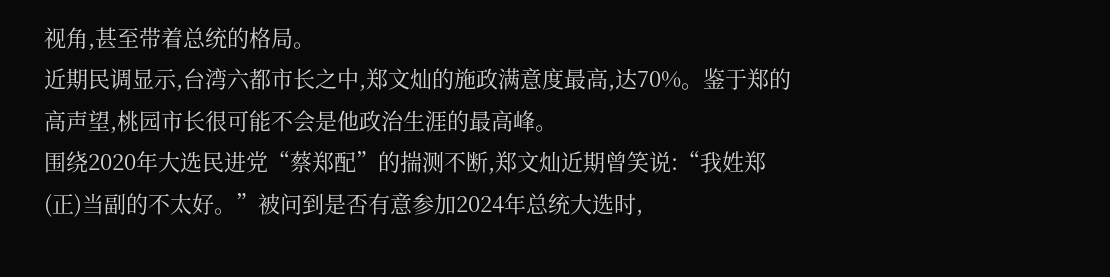视角,甚至带着总统的格局。
近期民调显示,台湾六都市长之中,郑文灿的施政满意度最高,达70%。鉴于郑的高声望,桃园市长很可能不会是他政治生涯的最高峰。
围绕2020年大选民进党“蔡郑配”的揣测不断,郑文灿近期曾笑说:“我姓郑(正)当副的不太好。”被问到是否有意参加2024年总统大选时,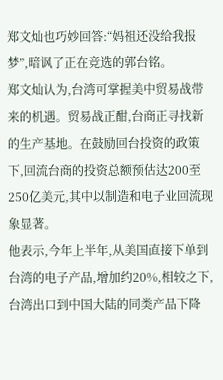郑文灿也巧妙回答:“妈祖还没给我报梦”,暗讽了正在竞选的郭台铭。
郑文灿认为,台湾可掌握美中贸易战带来的机遇。贸易战正酣,台商正寻找新的生产基地。在鼓励回台投资的政策下,回流台商的投资总额预估达200至250亿美元,其中以制造和电子业回流现象显著。
他表示,今年上半年,从美国直接下单到台湾的电子产品,增加约20%,相较之下,台湾出口到中国大陆的同类产品下降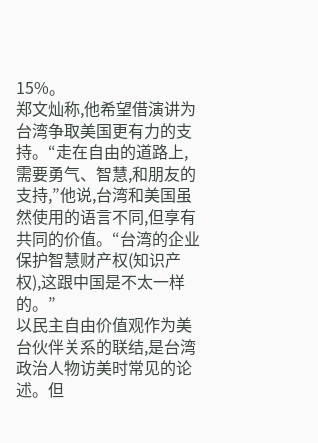15%。
郑文灿称,他希望借演讲为台湾争取美国更有力的支持。“走在自由的道路上,需要勇气、智慧,和朋友的支持,”他说,台湾和美国虽然使用的语言不同,但享有共同的价值。“台湾的企业保护智慧财产权(知识产权),这跟中国是不太一样的。”
以民主自由价值观作为美台伙伴关系的联结,是台湾政治人物访美时常见的论述。但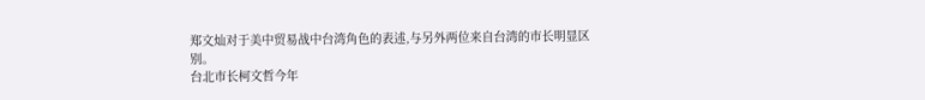郑文灿对于美中贸易战中台湾角色的表述,与另外两位来自台湾的市长明显区别。
台北市长柯文哲今年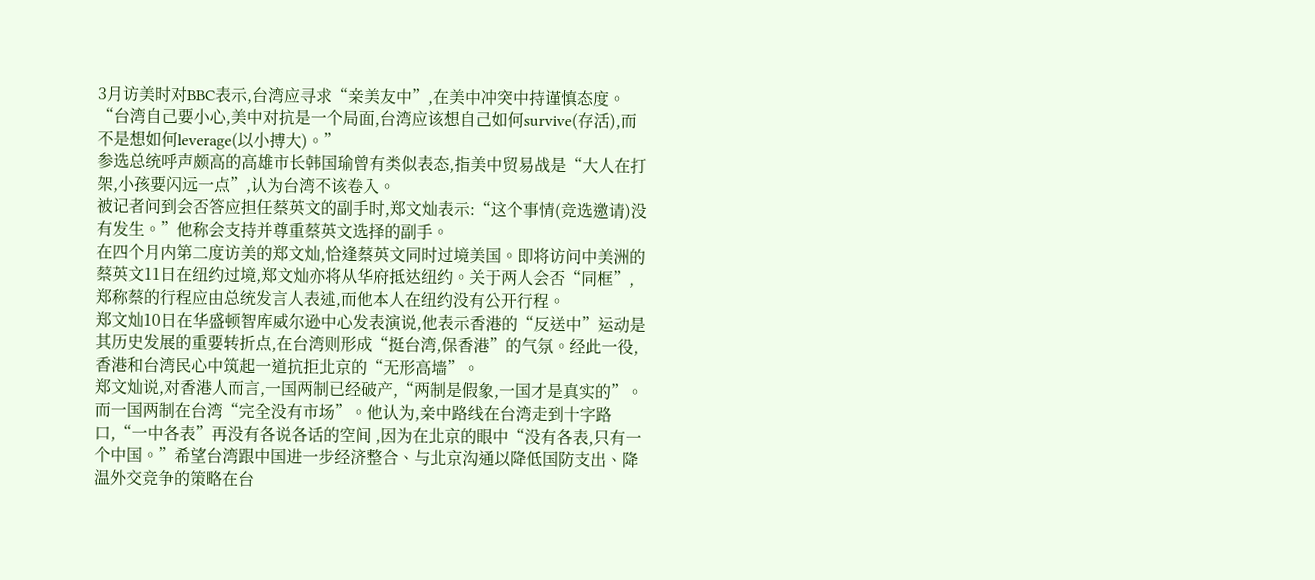3月访美时对BBC表示,台湾应寻求“亲美友中”,在美中冲突中持谨慎态度。“台湾自己要小心,美中对抗是一个局面,台湾应该想自己如何survive(存活),而不是想如何leverage(以小搏大)。”
参选总统呼声颇高的高雄市长韩国瑜曾有类似表态,指美中贸易战是“大人在打架,小孩要闪远一点”,认为台湾不该卷入。
被记者问到会否答应担任蔡英文的副手时,郑文灿表示:“这个事情(竞选邀请)没有发生。”他称会支持并尊重蔡英文选择的副手。
在四个月内第二度访美的郑文灿,恰逢蔡英文同时过境美国。即将访问中美洲的蔡英文11日在纽约过境,郑文灿亦将从华府抵达纽约。关于两人会否“同框”,郑称蔡的行程应由总统发言人表述,而他本人在纽约没有公开行程。
郑文灿10日在华盛顿智库威尔逊中心发表演说,他表示香港的“反送中”运动是其历史发展的重要转折点,在台湾则形成“挺台湾,保香港”的气氛。经此一役,香港和台湾民心中筑起一道抗拒北京的“无形高墙”。
郑文灿说,对香港人而言,一国两制已经破产,“两制是假象,一国才是真实的”。而一国两制在台湾“完全没有市场”。他认为,亲中路线在台湾走到十字路口,“一中各表”再没有各说各话的空间 ,因为在北京的眼中“没有各表,只有一个中国。”希望台湾跟中国进一步经济整合、与北京沟通以降低国防支出、降温外交竞争的策略在台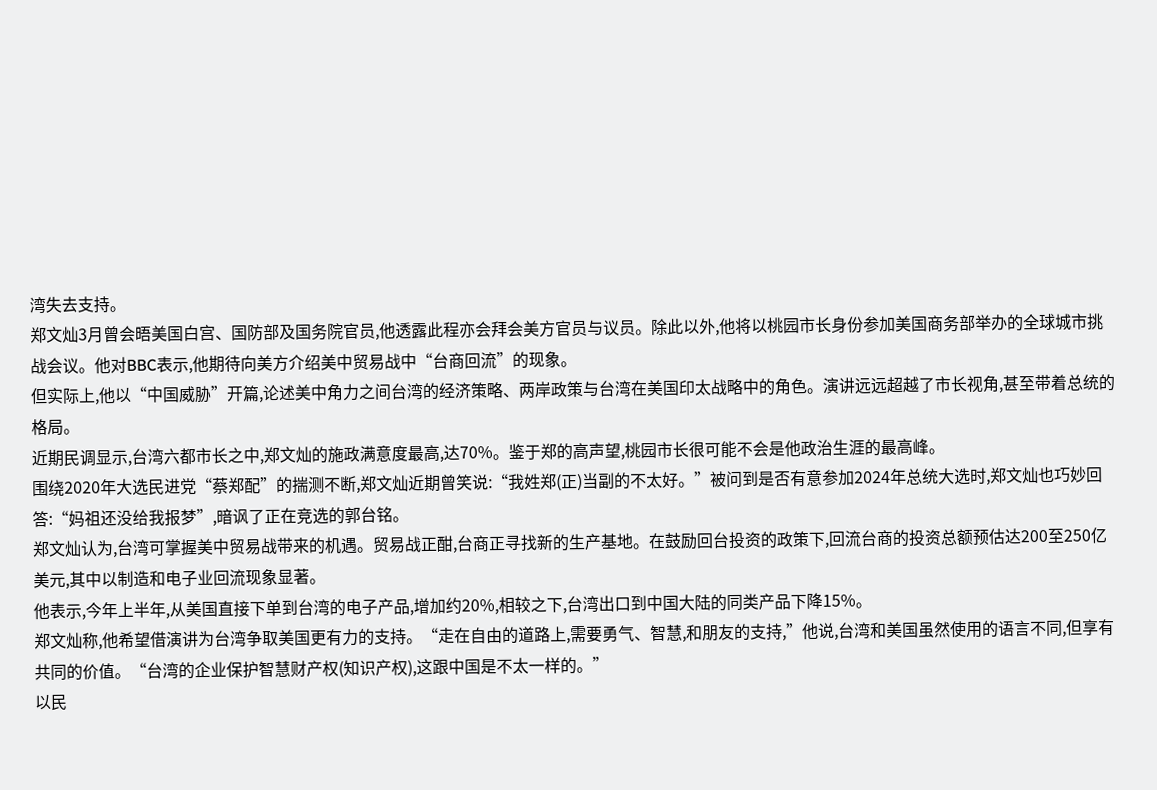湾失去支持。
郑文灿3月曾会晤美国白宫、国防部及国务院官员,他透露此程亦会拜会美方官员与议员。除此以外,他将以桃园市长身份参加美国商务部举办的全球城市挑战会议。他对BBC表示,他期待向美方介绍美中贸易战中“台商回流”的现象。
但实际上,他以“中国威胁”开篇,论述美中角力之间台湾的经济策略、两岸政策与台湾在美国印太战略中的角色。演讲远远超越了市长视角,甚至带着总统的格局。
近期民调显示,台湾六都市长之中,郑文灿的施政满意度最高,达70%。鉴于郑的高声望,桃园市长很可能不会是他政治生涯的最高峰。
围绕2020年大选民进党“蔡郑配”的揣测不断,郑文灿近期曾笑说:“我姓郑(正)当副的不太好。”被问到是否有意参加2024年总统大选时,郑文灿也巧妙回答:“妈祖还没给我报梦”,暗讽了正在竞选的郭台铭。
郑文灿认为,台湾可掌握美中贸易战带来的机遇。贸易战正酣,台商正寻找新的生产基地。在鼓励回台投资的政策下,回流台商的投资总额预估达200至250亿美元,其中以制造和电子业回流现象显著。
他表示,今年上半年,从美国直接下单到台湾的电子产品,增加约20%,相较之下,台湾出口到中国大陆的同类产品下降15%。
郑文灿称,他希望借演讲为台湾争取美国更有力的支持。“走在自由的道路上,需要勇气、智慧,和朋友的支持,”他说,台湾和美国虽然使用的语言不同,但享有共同的价值。“台湾的企业保护智慧财产权(知识产权),这跟中国是不太一样的。”
以民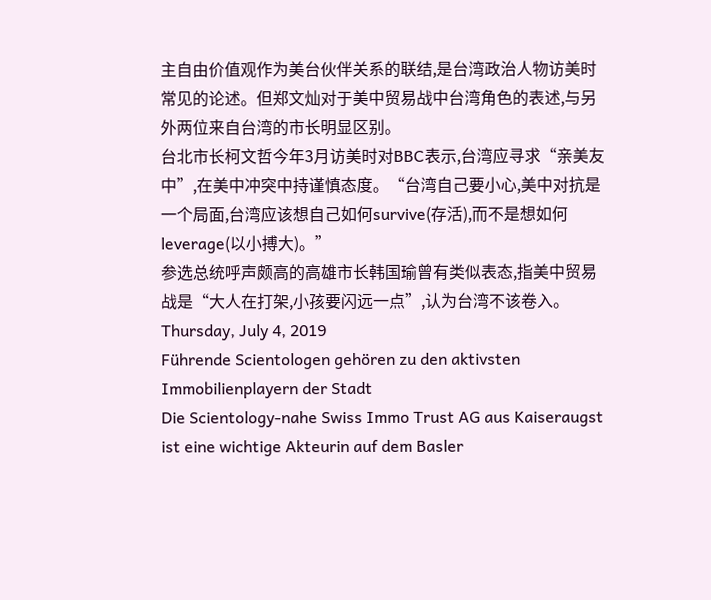主自由价值观作为美台伙伴关系的联结,是台湾政治人物访美时常见的论述。但郑文灿对于美中贸易战中台湾角色的表述,与另外两位来自台湾的市长明显区别。
台北市长柯文哲今年3月访美时对BBC表示,台湾应寻求“亲美友中”,在美中冲突中持谨慎态度。“台湾自己要小心,美中对抗是一个局面,台湾应该想自己如何survive(存活),而不是想如何leverage(以小搏大)。”
参选总统呼声颇高的高雄市长韩国瑜曾有类似表态,指美中贸易战是“大人在打架,小孩要闪远一点”,认为台湾不该卷入。
Thursday, July 4, 2019
Führende Scientologen gehören zu den aktivsten Immobilienplayern der Stadt
Die Scientology-nahe Swiss Immo Trust AG aus Kaiseraugst ist eine wichtige Akteurin auf dem Basler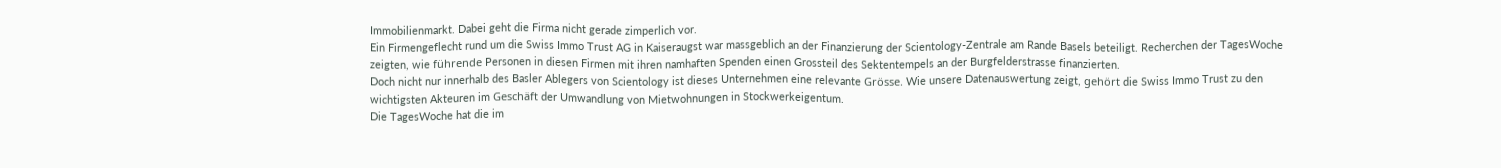Immobilienmarkt. Dabei geht die Firma nicht gerade zimperlich vor.
Ein Firmengeflecht rund um die Swiss Immo Trust AG in Kaiseraugst war massgeblich an der Finanzierung der Scientology-Zentrale am Rande Basels beteiligt. Recherchen der TagesWoche zeigten, wie führende Personen in diesen Firmen mit ihren namhaften Spenden einen Grossteil des Sektentempels an der Burgfelderstrasse finanzierten.
Doch nicht nur innerhalb des Basler Ablegers von Scientology ist dieses Unternehmen eine relevante Grösse. Wie unsere Datenauswertung zeigt, gehört die Swiss Immo Trust zu den wichtigsten Akteuren im Geschäft der Umwandlung von Mietwohnungen in Stockwerkeigentum.
Die TagesWoche hat die im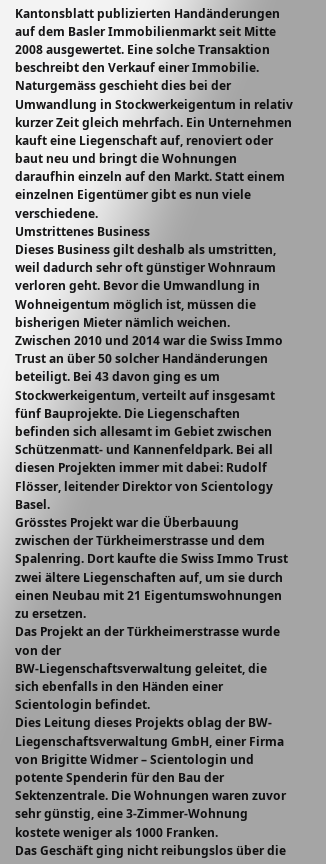Kantonsblatt publizierten Handänderungen auf dem Basler Immobilienmarkt seit Mitte 2008 ausgewertet. Eine solche Transaktion beschreibt den Verkauf einer Immobilie. Naturgemäss geschieht dies bei der Umwandlung in Stockwerkeigentum in relativ kurzer Zeit gleich mehrfach. Ein Unternehmen kauft eine Liegenschaft auf, renoviert oder baut neu und bringt die Wohnungen daraufhin einzeln auf den Markt. Statt einem einzelnen Eigentümer gibt es nun viele verschiedene.
Umstrittenes Business
Dieses Business gilt deshalb als umstritten, weil dadurch sehr oft günstiger Wohnraum verloren geht. Bevor die Umwandlung in Wohneigentum möglich ist, müssen die bisherigen Mieter nämlich weichen.
Zwischen 2010 und 2014 war die Swiss Immo Trust an über 50 solcher Handänderungen beteiligt. Bei 43 davon ging es um Stockwerkeigentum, verteilt auf insgesamt fünf Bauprojekte. Die Liegenschaften befinden sich allesamt im Gebiet zwischen Schützenmatt- und Kannenfeldpark. Bei all diesen Projekten immer mit dabei: Rudolf Flösser, leitender Direktor von Scientology Basel.
Grösstes Projekt war die Überbauung zwischen der Türkheimerstrasse und dem Spalenring. Dort kaufte die Swiss Immo Trust zwei ältere Liegenschaften auf, um sie durch einen Neubau mit 21 Eigentumswohnungen zu ersetzen.
Das Projekt an der Türkheimerstrasse wurde von der
BW-Liegenschaftsverwaltung geleitet, die sich ebenfalls in den Händen einer Scientologin befindet.
Dies Leitung dieses Projekts oblag der BW-Liegenschaftsverwaltung GmbH, einer Firma von Brigitte Widmer – Scientologin und potente Spenderin für den Bau der Sektenzentrale. Die Wohnungen waren zuvor sehr günstig, eine 3-Zimmer-Wohnung kostete weniger als 1000 Franken.
Das Geschäft ging nicht reibungslos über die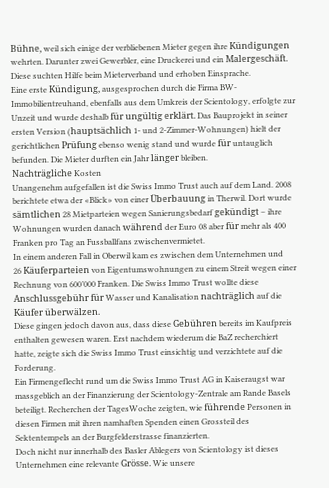Bühne, weil sich einige der verbliebenen Mieter gegen ihre Kündigungen wehrten. Darunter zwei Gewerbler, eine Druckerei und ein Malergeschäft. Diese suchten Hilfe beim Mieterverband und erhoben Einsprache.
Eine erste Kündigung, ausgesprochen durch die Firma BW-Immobilientreuhand, ebenfalls aus dem Umkreis der Scientology, erfolgte zur Unzeit und wurde deshalb für ungültig erklärt. Das Bauprojekt in seiner ersten Version (hauptsächlich 1- und 2-Zimmer-Wohnungen) hielt der gerichtlichen Prüfung ebenso wenig stand und wurde für untauglich befunden. Die Mieter durften ein Jahr länger bleiben.
Nachträgliche Kosten
Unangenehm aufgefallen ist die Swiss Immo Trust auch auf dem Land. 2008 berichtete etwa der «Blick» von einer Überbauung in Therwil. Dort wurde sämtlichen 28 Mietparteien wegen Sanierungsbedarf gekündigt – ihre Wohnungen wurden danach während der Euro 08 aber für mehr als 400 Franken pro Tag an Fussballfans zwischenvermietet.
In einem anderen Fall in Oberwil kam es zwischen dem Unternehmen und
26 Käuferparteien von Eigentumswohnungen zu einem Streit wegen einer Rechnung von 600’000 Franken. Die Swiss Immo Trust wollte diese Anschlussgebühr für Wasser und Kanalisation nachträglich auf die Käufer überwälzen.
Diese gingen jedoch davon aus, dass diese Gebühren bereits im Kaufpreis enthalten gewesen waren. Erst nachdem wiederum die BaZ recherchiert hatte, zeigte sich die Swiss Immo Trust einsichtig und verzichtete auf die Forderung.
Ein Firmengeflecht rund um die Swiss Immo Trust AG in Kaiseraugst war massgeblich an der Finanzierung der Scientology-Zentrale am Rande Basels beteiligt. Recherchen der TagesWoche zeigten, wie führende Personen in diesen Firmen mit ihren namhaften Spenden einen Grossteil des Sektentempels an der Burgfelderstrasse finanzierten.
Doch nicht nur innerhalb des Basler Ablegers von Scientology ist dieses Unternehmen eine relevante Grösse. Wie unsere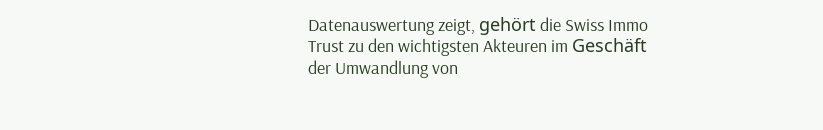Datenauswertung zeigt, gehört die Swiss Immo Trust zu den wichtigsten Akteuren im Geschäft der Umwandlung von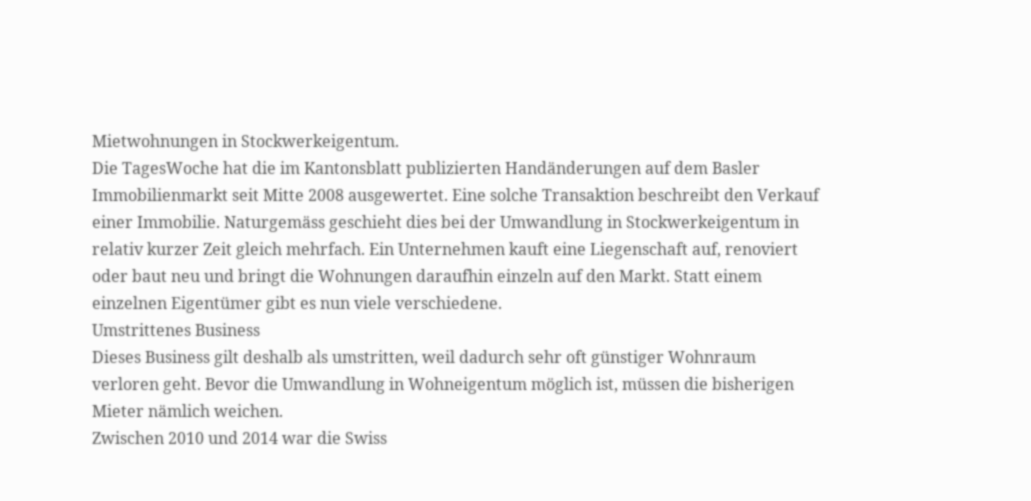Mietwohnungen in Stockwerkeigentum.
Die TagesWoche hat die im Kantonsblatt publizierten Handänderungen auf dem Basler Immobilienmarkt seit Mitte 2008 ausgewertet. Eine solche Transaktion beschreibt den Verkauf einer Immobilie. Naturgemäss geschieht dies bei der Umwandlung in Stockwerkeigentum in relativ kurzer Zeit gleich mehrfach. Ein Unternehmen kauft eine Liegenschaft auf, renoviert oder baut neu und bringt die Wohnungen daraufhin einzeln auf den Markt. Statt einem einzelnen Eigentümer gibt es nun viele verschiedene.
Umstrittenes Business
Dieses Business gilt deshalb als umstritten, weil dadurch sehr oft günstiger Wohnraum verloren geht. Bevor die Umwandlung in Wohneigentum möglich ist, müssen die bisherigen Mieter nämlich weichen.
Zwischen 2010 und 2014 war die Swiss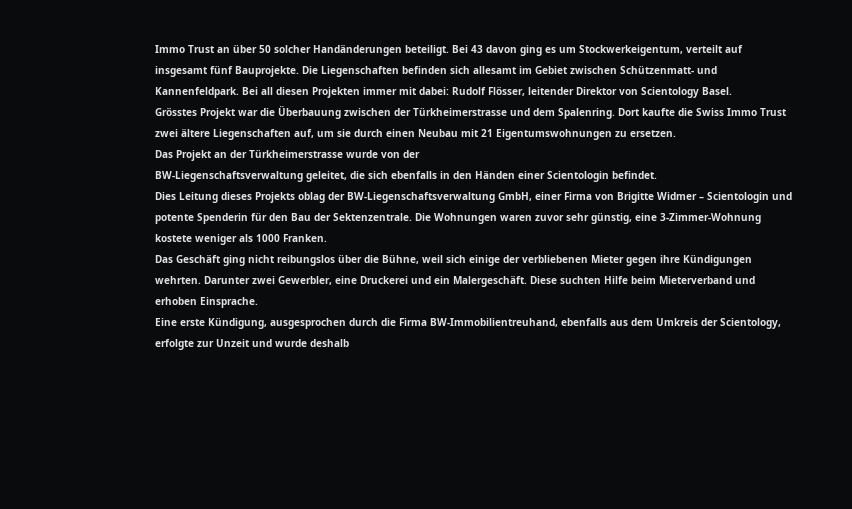Immo Trust an über 50 solcher Handänderungen beteiligt. Bei 43 davon ging es um Stockwerkeigentum, verteilt auf insgesamt fünf Bauprojekte. Die Liegenschaften befinden sich allesamt im Gebiet zwischen Schützenmatt- und Kannenfeldpark. Bei all diesen Projekten immer mit dabei: Rudolf Flösser, leitender Direktor von Scientology Basel.
Grösstes Projekt war die Überbauung zwischen der Türkheimerstrasse und dem Spalenring. Dort kaufte die Swiss Immo Trust zwei ältere Liegenschaften auf, um sie durch einen Neubau mit 21 Eigentumswohnungen zu ersetzen.
Das Projekt an der Türkheimerstrasse wurde von der
BW-Liegenschaftsverwaltung geleitet, die sich ebenfalls in den Händen einer Scientologin befindet.
Dies Leitung dieses Projekts oblag der BW-Liegenschaftsverwaltung GmbH, einer Firma von Brigitte Widmer – Scientologin und potente Spenderin für den Bau der Sektenzentrale. Die Wohnungen waren zuvor sehr günstig, eine 3-Zimmer-Wohnung kostete weniger als 1000 Franken.
Das Geschäft ging nicht reibungslos über die Bühne, weil sich einige der verbliebenen Mieter gegen ihre Kündigungen wehrten. Darunter zwei Gewerbler, eine Druckerei und ein Malergeschäft. Diese suchten Hilfe beim Mieterverband und erhoben Einsprache.
Eine erste Kündigung, ausgesprochen durch die Firma BW-Immobilientreuhand, ebenfalls aus dem Umkreis der Scientology, erfolgte zur Unzeit und wurde deshalb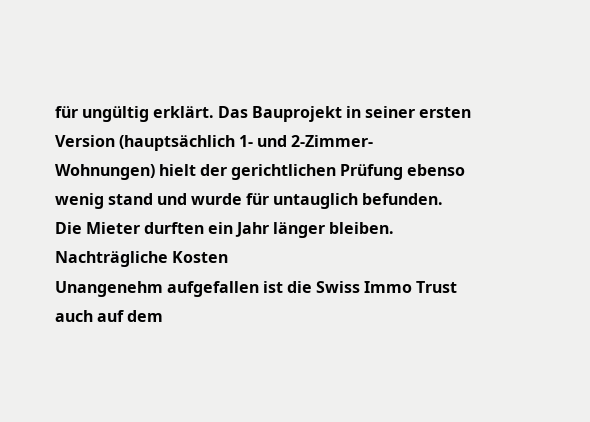für ungültig erklärt. Das Bauprojekt in seiner ersten Version (hauptsächlich 1- und 2-Zimmer-Wohnungen) hielt der gerichtlichen Prüfung ebenso wenig stand und wurde für untauglich befunden. Die Mieter durften ein Jahr länger bleiben.
Nachträgliche Kosten
Unangenehm aufgefallen ist die Swiss Immo Trust auch auf dem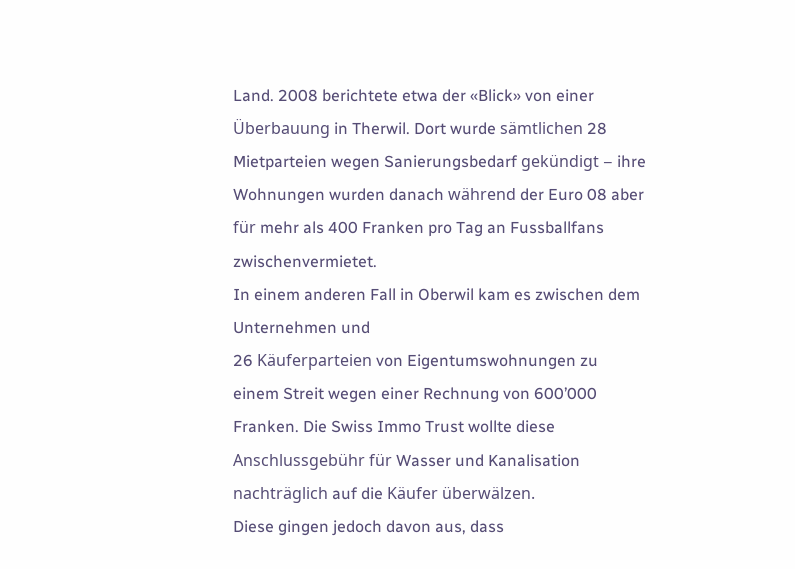Land. 2008 berichtete etwa der «Blick» von einer Überbauung in Therwil. Dort wurde sämtlichen 28 Mietparteien wegen Sanierungsbedarf gekündigt – ihre Wohnungen wurden danach während der Euro 08 aber für mehr als 400 Franken pro Tag an Fussballfans zwischenvermietet.
In einem anderen Fall in Oberwil kam es zwischen dem Unternehmen und
26 Käuferparteien von Eigentumswohnungen zu einem Streit wegen einer Rechnung von 600’000 Franken. Die Swiss Immo Trust wollte diese Anschlussgebühr für Wasser und Kanalisation nachträglich auf die Käufer überwälzen.
Diese gingen jedoch davon aus, dass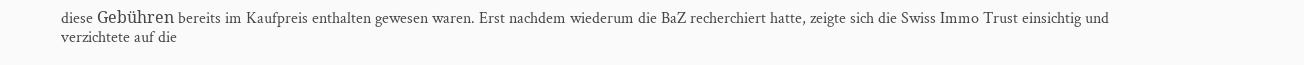diese Gebühren bereits im Kaufpreis enthalten gewesen waren. Erst nachdem wiederum die BaZ recherchiert hatte, zeigte sich die Swiss Immo Trust einsichtig und verzichtete auf die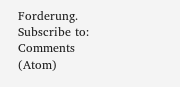Forderung.
Subscribe to:
Comments (Atom)